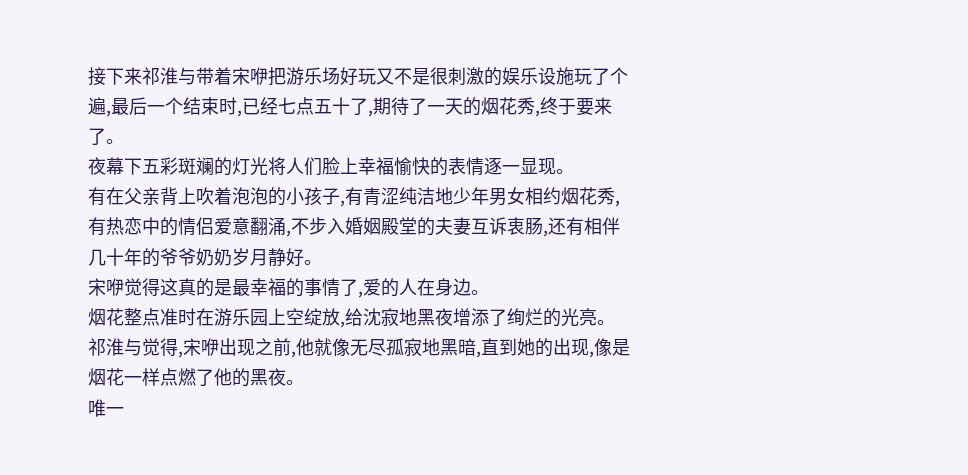接下来祁淮与带着宋咿把游乐场好玩又不是很刺激的娱乐设施玩了个遍,最后一个结束时,已经七点五十了,期待了一天的烟花秀,终于要来了。
夜幕下五彩斑斓的灯光将人们脸上幸福愉快的表情逐一显现。
有在父亲背上吹着泡泡的小孩子,有青涩纯洁地少年男女相约烟花秀,有热恋中的情侣爱意翻涌,不步入婚姻殿堂的夫妻互诉衷肠,还有相伴几十年的爷爷奶奶岁月静好。
宋咿觉得这真的是最幸福的事情了,爱的人在身边。
烟花整点准时在游乐园上空绽放,给沈寂地黑夜增添了绚烂的光亮。
祁淮与觉得,宋咿出现之前,他就像无尽孤寂地黑暗,直到她的出现,像是烟花一样点燃了他的黑夜。
唯一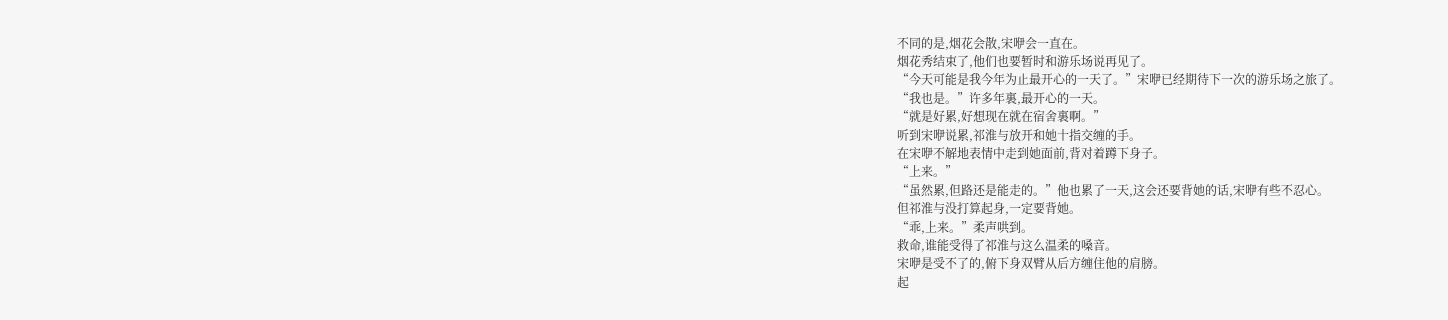不同的是,烟花会散,宋咿会一直在。
烟花秀结束了,他们也要暂时和游乐场说再见了。
“今天可能是我今年为止最开心的一天了。”宋咿已经期待下一次的游乐场之旅了。
“我也是。”许多年裏,最开心的一天。
“就是好累,好想现在就在宿舍裏啊。”
听到宋咿说累,祁淮与放开和她十指交缠的手。
在宋咿不解地表情中走到她面前,背对着蹲下身子。
“上来。”
“虽然累,但路还是能走的。”他也累了一天,这会还要背她的话,宋咿有些不忍心。
但祁淮与没打算起身,一定要背她。
“乖,上来。”柔声哄到。
救命,谁能受得了祁淮与这么温柔的嗓音。
宋咿是受不了的,俯下身双臂从后方缠住他的肩膀。
起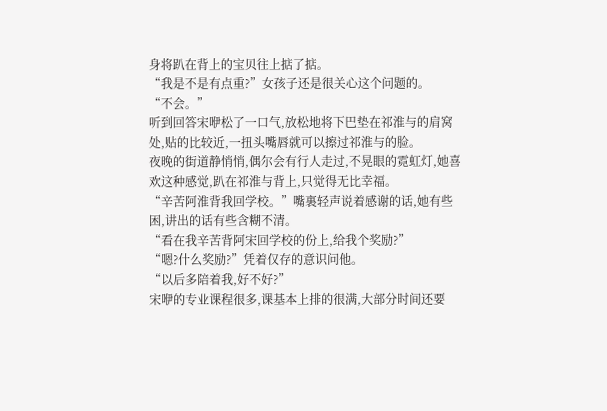身将趴在背上的宝贝往上掂了掂。
“我是不是有点重?”女孩子还是很关心这个问题的。
“不会。”
听到回答宋咿松了一口气,放松地将下巴垫在祁淮与的肩窝处,贴的比较近,一扭头嘴唇就可以擦过祁淮与的脸。
夜晚的街道静悄悄,偶尔会有行人走过,不晃眼的霓虹灯,她喜欢这种感觉,趴在祁淮与背上,只觉得无比幸福。
“辛苦阿淮背我回学校。”嘴裏轻声说着感谢的话,她有些困,讲出的话有些含糊不清。
“看在我辛苦背阿宋回学校的份上,给我个奖励?”
“嗯?什么奖励?”凭着仅存的意识问他。
“以后多陪着我,好不好?”
宋咿的专业课程很多,课基本上排的很满,大部分时间还要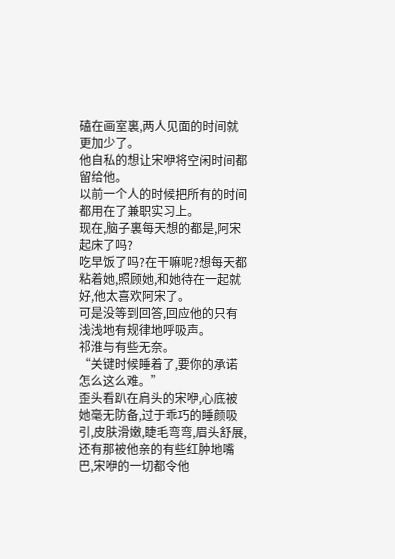磕在画室裏,两人见面的时间就更加少了。
他自私的想让宋咿将空闲时间都留给他。
以前一个人的时候把所有的时间都用在了兼职实习上。
现在,脑子裏每天想的都是,阿宋起床了吗?
吃早饭了吗?在干嘛呢?想每天都粘着她,照顾她,和她待在一起就好,他太喜欢阿宋了。
可是没等到回答,回应他的只有浅浅地有规律地呼吸声。
祁淮与有些无奈。
“关键时候睡着了,要你的承诺怎么这么难。”
歪头看趴在肩头的宋咿,心底被她毫无防备,过于乖巧的睡颜吸引,皮肤滑嫩,睫毛弯弯,眉头舒展,还有那被他亲的有些红肿地嘴巴,宋咿的一切都令他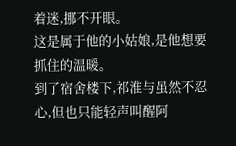着迷,挪不开眼。
这是属于他的小姑娘,是他想要抓住的温暖。
到了宿舍楼下,祁淮与虽然不忍心,但也只能轻声叫醒阿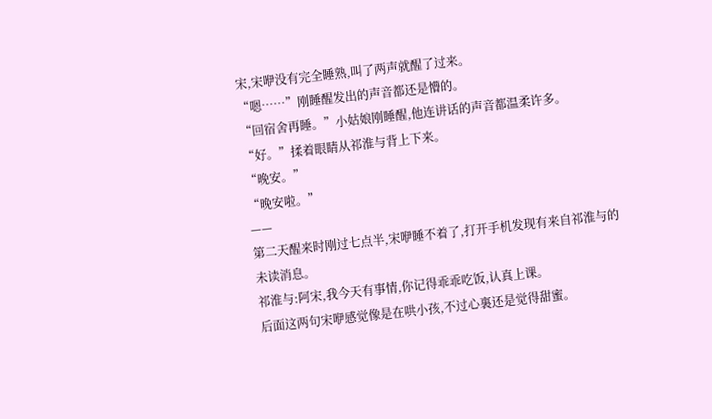宋,宋咿没有完全睡熟,叫了两声就醒了过来。
“嗯……”刚睡醒发出的声音都还是懵的。
“回宿舍再睡。”小姑娘刚睡醒,他连讲话的声音都温柔许多。
“好。”揉着眼睛从祁淮与背上下来。
“晚安。”
“晚安啦。”
——
第二天醒来时刚过七点半,宋咿睡不着了,打开手机发现有来自祁淮与的未读消息。
祁淮与:阿宋,我今天有事情,你记得乖乖吃饭,认真上课。
后面这两句宋咿感觉像是在哄小孩,不过心裏还是觉得甜蜜。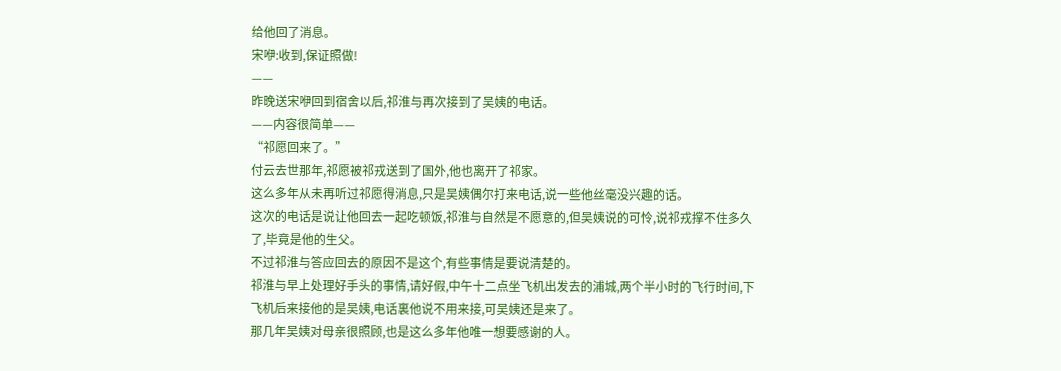给他回了消息。
宋咿:收到,保证照做!
——
昨晚送宋咿回到宿舍以后,祁淮与再次接到了吴姨的电话。
——内容很简单——
“祁愿回来了。”
付云去世那年,祁愿被祁戎送到了国外,他也离开了祁家。
这么多年从未再听过祁愿得消息,只是吴姨偶尔打来电话,说一些他丝毫没兴趣的话。
这次的电话是说让他回去一起吃顿饭,祁淮与自然是不愿意的,但吴姨说的可怜,说祁戎撑不住多久了,毕竟是他的生父。
不过祁淮与答应回去的原因不是这个,有些事情是要说清楚的。
祁淮与早上处理好手头的事情,请好假,中午十二点坐飞机出发去的浦城,两个半小时的飞行时间,下飞机后来接他的是吴姨,电话裏他说不用来接,可吴姨还是来了。
那几年吴姨对母亲很照顾,也是这么多年他唯一想要感谢的人。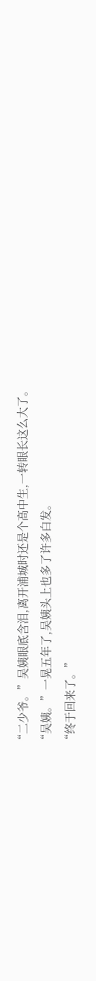“二少爷。”吴姨眼底含泪,离开浦城时还是个高中生,一转眼长这么大了。
“吴姨。”一晃五年了,吴姨头上也多了许多白发。
“终于回来了。”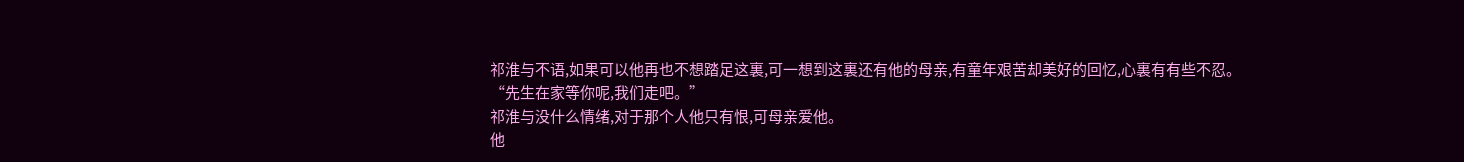祁淮与不语,如果可以他再也不想踏足这裏,可一想到这裏还有他的母亲,有童年艰苦却美好的回忆,心裏有有些不忍。
“先生在家等你呢,我们走吧。”
祁淮与没什么情绪,对于那个人他只有恨,可母亲爱他。
他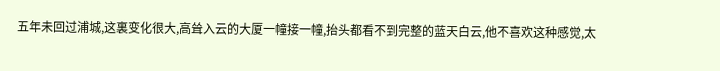五年未回过浦城,这裏变化很大,高耸入云的大厦一幢接一幢,抬头都看不到完整的蓝天白云,他不喜欢这种感觉,太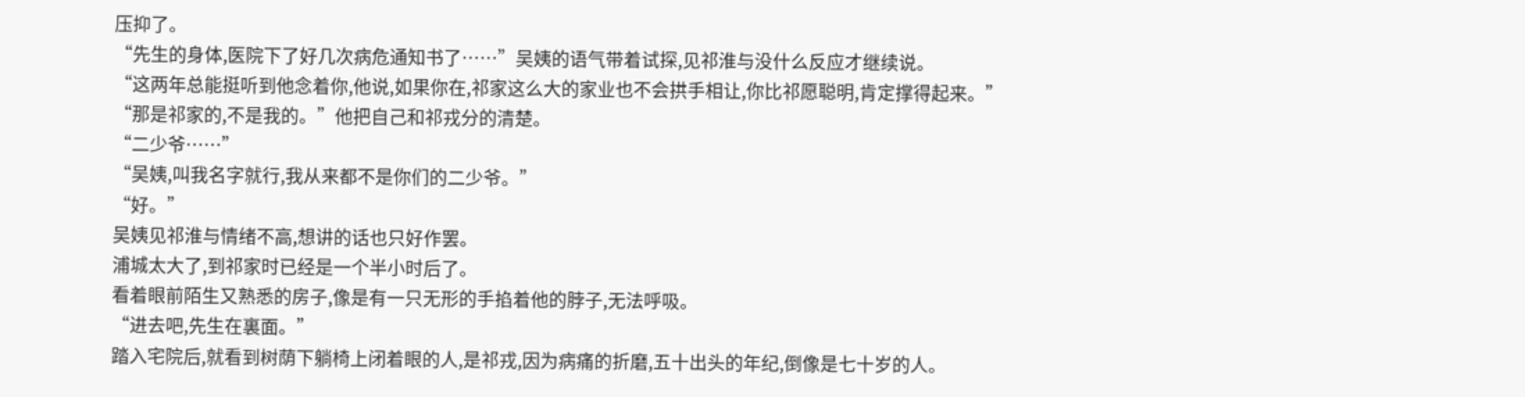压抑了。
“先生的身体,医院下了好几次病危通知书了……”吴姨的语气带着试探,见祁淮与没什么反应才继续说。
“这两年总能挺听到他念着你,他说,如果你在,祁家这么大的家业也不会拱手相让,你比祁愿聪明,肯定撑得起来。”
“那是祁家的,不是我的。”他把自己和祁戎分的清楚。
“二少爷……”
“吴姨,叫我名字就行,我从来都不是你们的二少爷。”
“好。”
吴姨见祁淮与情绪不高,想讲的话也只好作罢。
浦城太大了,到祁家时已经是一个半小时后了。
看着眼前陌生又熟悉的房子,像是有一只无形的手掐着他的脖子,无法呼吸。
“进去吧,先生在裏面。”
踏入宅院后,就看到树荫下躺椅上闭着眼的人,是祁戎,因为病痛的折磨,五十出头的年纪,倒像是七十岁的人。